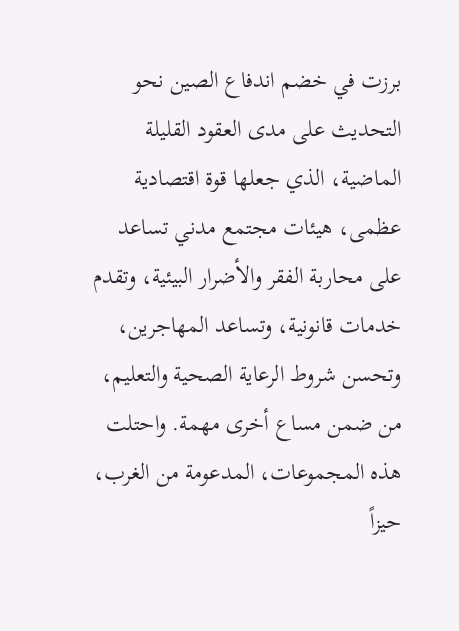برزت في خضم اندفاع الصين نحو التحديث على مدى العقود القليلة الماضية، الذي جعلها قوة اقتصادية عظمى، هيئات مجتمع مدني تساعد على محاربة الفقر والأضرار البيئية، وتقدم خدمات قانونية، وتساعد المهاجرين، وتحسن شروط الرعاية الصحية والتعليم، من ضمن مساع أخرى مهمة. واحتلت هذه المجموعات، المدعومة من الغرب، حيزاً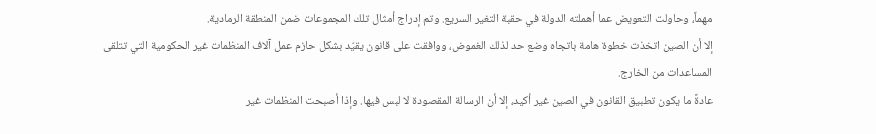مهماً، وحاولت التعويض عما أهملته الدولة في حقبة التغير السريع. وتم إدراج أمثال تلك المجموعات ضمن المنطقة الرمادية.
إلا أن الصين اتخذت خطوة هامة باتجاه وضع حد لذلك الغموض، ووافقت على قانون يقيّد بشكل حازم عمل آلاف المنظمات غير الحكومية التي تتلقى المساعدات من الخارج.
عادةً ما يكون تطبيق القانون في الصين غير أكيد، إلا أن الرسالة المقصودة لا لبس فيها. وإذا أصبحت المنظمات غير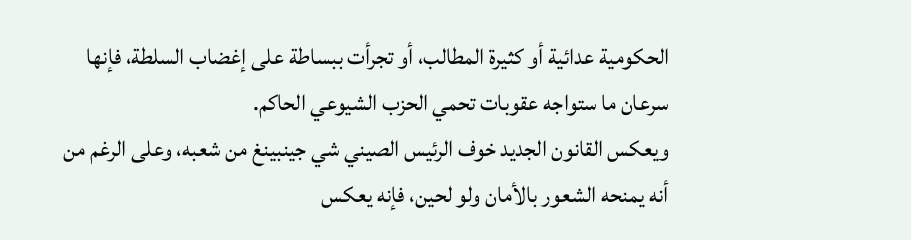الحكومية عدائية أو كثيرة المطالب، أو تجرأت ببساطة على إغضاب السلطة، فإنها سرعان ما ستواجه عقوبات تحمي الحزب الشيوعي الحاكم.
ويعكس القانون الجديد خوف الرئيس الصيني شي جينبينغ من شعبه، وعلى الرغم من أنه يمنحه الشعور بالأمان ولو لحين، فإنه يعكس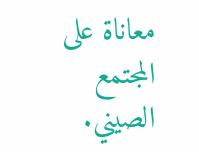معاناة على المجتمع الصيني.